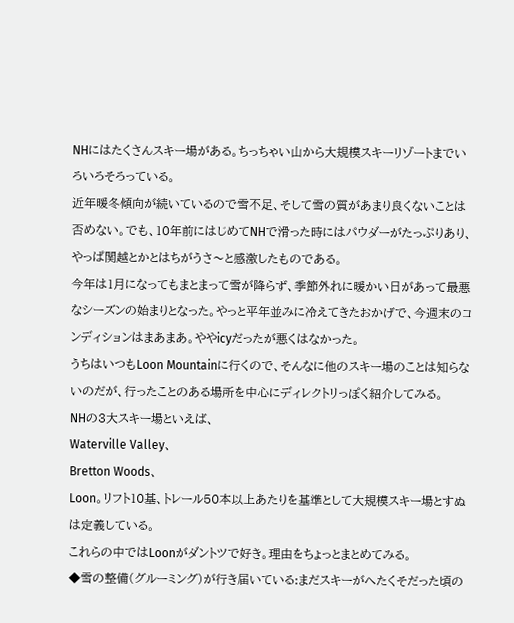NHにはたくさんスキー場がある。ちっちゃい山から大規模スキーリゾートまでいろいろそろっている。
近年暖冬傾向が続いているので雪不足、そして雪の質があまり良くないことは否めない。でも、10年前にはじめてNHで滑った時にはパウダーがたっぷりあり、やっぱ関越とかとはちがうさ〜と感激したものである。
今年は1月になってもまとまって雪が降らず、季節外れに暖かい日があって最悪なシーズンの始まりとなった。やっと平年並みに冷えてきたおかげで、今週末のコンディションはまあまあ。ややicyだったが悪くはなかった。
うちはいつもLoon Mountainに行くので、そんなに他のスキー場のことは知らないのだが、行ったことのある場所を中心にディレクトリっぽく紹介してみる。
NHの3大スキー場といえば、
Waterville Valley、
Bretton Woods、
Loon。リフト10基、トレール50本以上あたりを基準として大規模スキー場とすぬは定義している。
これらの中ではLoonがダントツで好き。理由をちょっとまとめてみる。
◆雪の整備(グルーミング)が行き届いている:まだスキーがへたくそだった頃の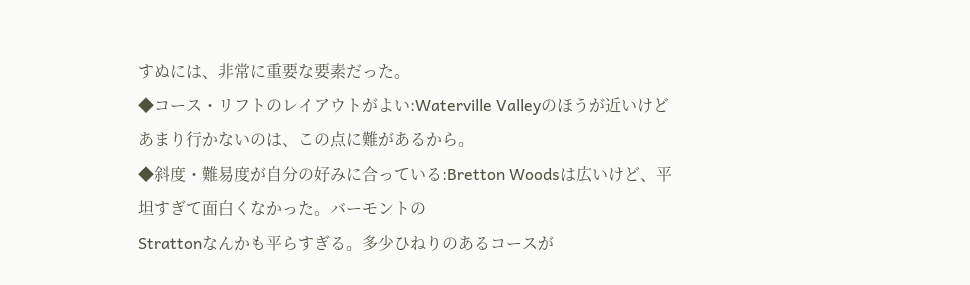すぬには、非常に重要な要素だった。
◆コース・リフトのレイアウトがよい:Waterville Valleyのほうが近いけどあまり行かないのは、この点に難があるから。
◆斜度・難易度が自分の好みに合っている:Bretton Woodsは広いけど、平坦すぎて面白くなかった。バーモントの
Strattonなんかも平らすぎる。多少ひねりのあるコースが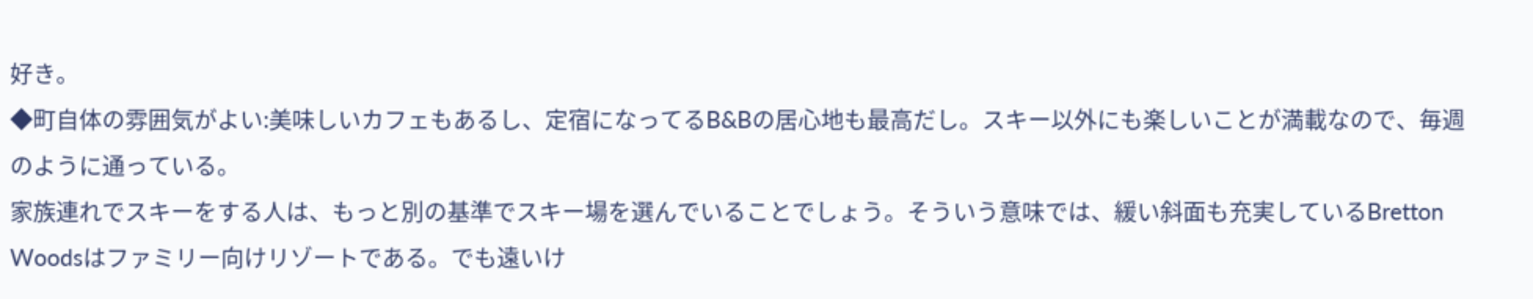好き。
◆町自体の雰囲気がよい:美味しいカフェもあるし、定宿になってるB&Bの居心地も最高だし。スキー以外にも楽しいことが満載なので、毎週のように通っている。
家族連れでスキーをする人は、もっと別の基準でスキー場を選んでいることでしょう。そういう意味では、緩い斜面も充実しているBretton Woodsはファミリー向けリゾートである。でも遠いけ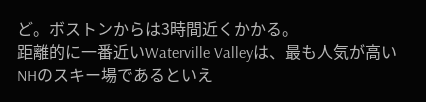ど。ボストンからは3時間近くかかる。
距離的に一番近いWaterville Valleyは、最も人気が高いNHのスキー場であるといえ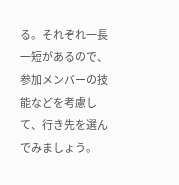る。それぞれ一長一短があるので、参加メンバーの技能などを考慮して、行き先を選んでみましょう。